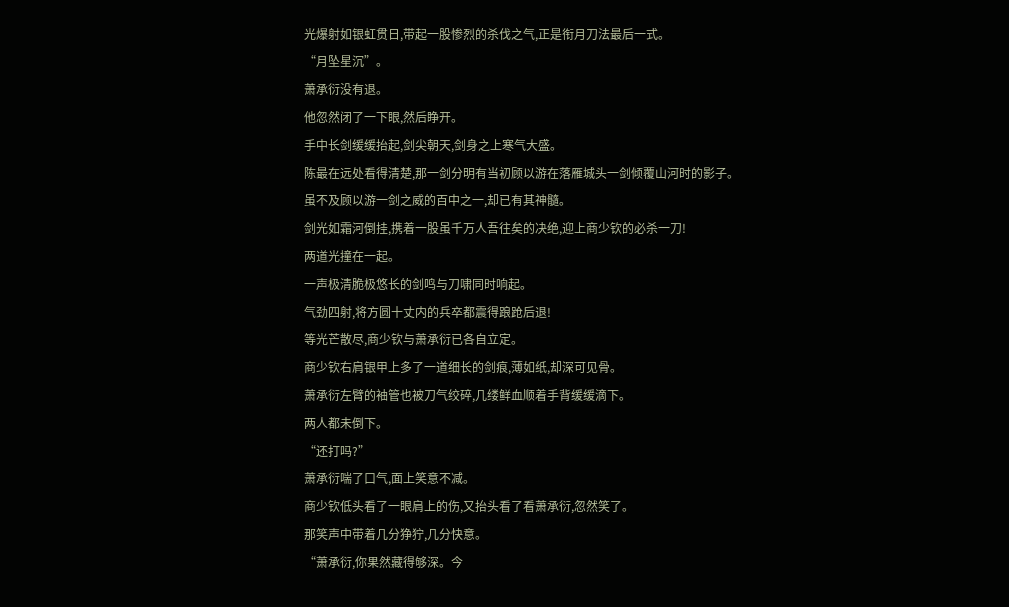光爆射如银虹贯日,带起一股惨烈的杀伐之气,正是衔月刀法最后一式。
“月坠星沉”。
萧承衍没有退。
他忽然闭了一下眼,然后睁开。
手中长剑缓缓抬起,剑尖朝天,剑身之上寒气大盛。
陈最在远处看得清楚,那一剑分明有当初顾以游在落雁城头一剑倾覆山河时的影子。
虽不及顾以游一剑之威的百中之一,却已有其神髓。
剑光如霜河倒挂,携着一股虽千万人吾往矣的决绝,迎上商少钦的必杀一刀!
两道光撞在一起。
一声极清脆极悠长的剑鸣与刀啸同时响起。
气劲四射,将方圆十丈内的兵卒都震得踉跄后退!
等光芒散尽,商少钦与萧承衍已各自立定。
商少钦右肩银甲上多了一道细长的剑痕,薄如纸,却深可见骨。
萧承衍左臂的袖管也被刀气绞碎,几缕鲜血顺着手背缓缓滴下。
两人都未倒下。
“还打吗?”
萧承衍喘了口气,面上笑意不减。
商少钦低头看了一眼肩上的伤,又抬头看了看萧承衍,忽然笑了。
那笑声中带着几分狰狞,几分快意。
“萧承衍,你果然藏得够深。今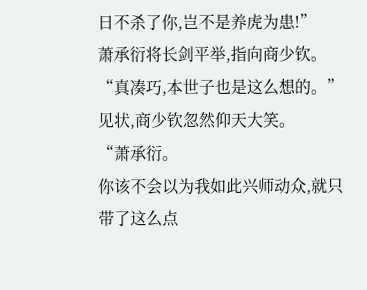日不杀了你,岂不是养虎为患!”
萧承衍将长剑平举,指向商少钦。
“真凑巧,本世子也是这么想的。”
见状,商少钦忽然仰天大笑。
“萧承衍。
你该不会以为我如此兴师动众,就只带了这么点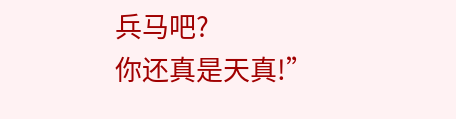兵马吧?
你还真是天真!”